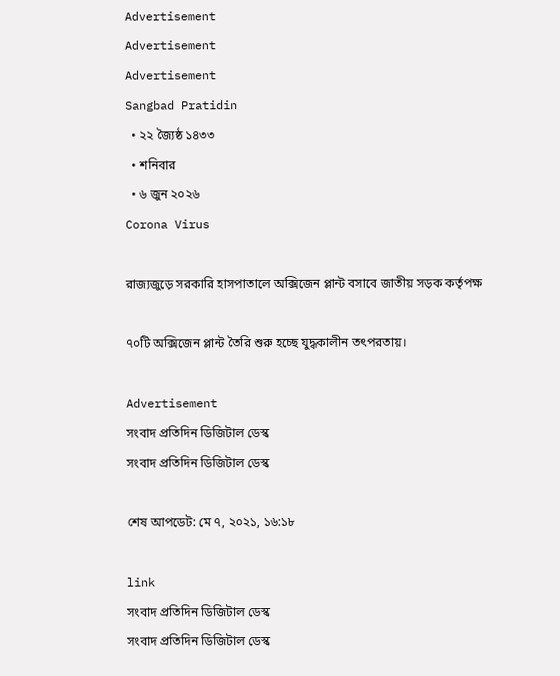Advertisement
Advertisement
Advertisement
Sangbad Pratidin
  • ২২ জ্যৈষ্ঠ ১৪৩৩
  • শনিবার
  • ৬ জুন ২০২৬
Corona Virus

রাজ্যজুড়ে সরকারি হাসপাতালে অক্সিজেন প্লান্ট বসাবে জাতীয় সড়ক কর্তৃপক্ষ

৭০টি অক্সিজেন প্লান্ট তৈরি শুরু হচ্ছে যুদ্ধকালীন তৎপরতায়।

Advertisement
সংবাদ প্রতিদিন ডিজিটাল ডেস্ক
সংবাদ প্রতিদিন ডিজিটাল ডেস্ক

শেষ আপডেট: মে ৭, ২০২১, ১৬:১৮

link
সংবাদ প্রতিদিন ডিজিটাল ডেস্ক
সংবাদ প্রতিদিন ডিজিটাল ডেস্ক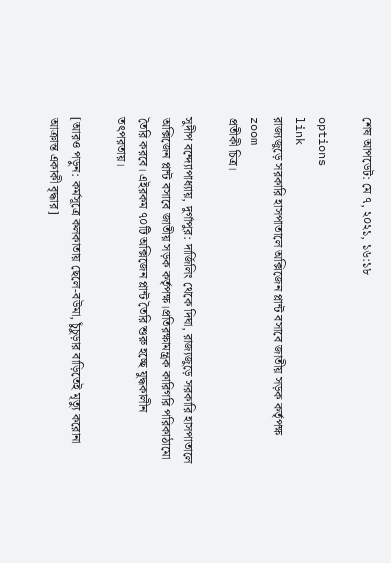শেষ আপডেট: মে ৭, ২০২১, ১৬:১৮

options
link
রাজ্যজুড়ে সরকারি হাসপাতালে অক্সিজেন প্লান্ট বসাবে জাতীয় সড়ক কর্তৃপক্ষ zoom
প্রতীকী চিত্র।

সুদীপ বন্দ্যোপাধ্যায়, দুর্গাপুর: দার্জিলিং থেকে দিঘা, রাজ্যজুড়ে সরকারি হাসপাতালে অক্সিজেন প্লান্ট বসাবে জাতীয় সড়ক কর্তৃপক্ষ।প্রতিরক্ষামন্ত্রক কারিগরি পরিকাঠামো তৈরি করবে। এইরকম ৭০টি অক্সিজেন প্লান্ট তৈরি শুরু হচ্ছে যুদ্ধকালীন তৎপরতায়।

[আরও পড়ুন: কর্মসূত্রে কলকাতায় ছেলে-বউমা, চুঁচুড়ার বাড়িতেই মৃত্যু করোনা আক্রান্ত একাকী বৃদ্ধার]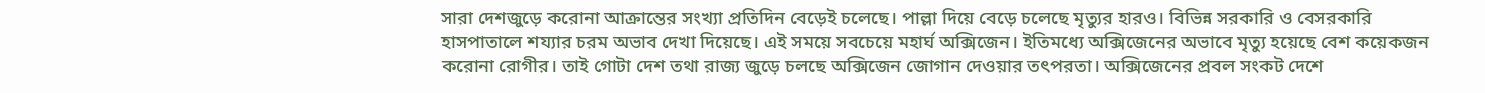সারা দেশজুড়ে করোনা আক্রান্তের সংখ্যা প্রতিদিন বেড়েই চলেছে। পাল্লা দিয়ে বেড়ে চলেছে মৃত্যুর হারও। বিভিন্ন সরকারি ও বেসরকারি হাসপাতালে শয্যার চরম অভাব দেখা দিয়েছে। এই সময়ে সবচেয়ে মহার্ঘ অক্সিজেন। ইতিমধ্যে অক্সিজেনের অভাবে মৃত্যু হয়েছে বেশ কয়েকজন করোনা রোগীর। তাই গোটা দেশ তথা রাজ্য জুড়ে চলছে অক্সিজেন জোগান দেওয়ার তৎপরতা। অক্সিজেনের প্রবল সংকট দেশে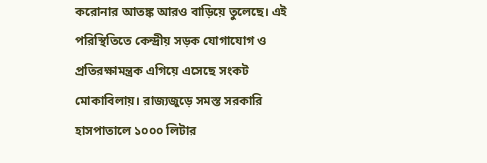করোনার আতঙ্ক আরও বাড়িয়ে তুলেছে। এই পরিস্থিতিতে কেন্দ্রীয় সড়ক যোগাযোগ ও প্রতিরক্ষামন্ত্রক এগিয়ে এসেছে সংকট মোকাবিলায়। রাজ্যজুড়ে সমস্ত সরকারি হাসপাতালে ১০০০ লিটার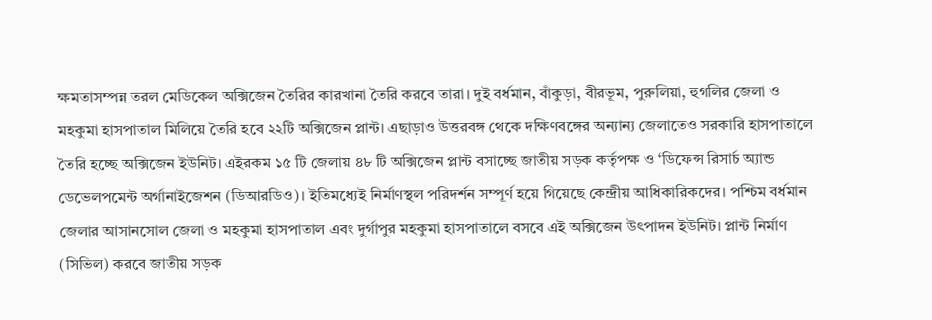ক্ষমতাসম্পন্ন তরল মেডিকেল অক্সিজেন তৈরির কারখানা তৈরি করবে তারা। দুই বর্ধমান, বাঁকুড়া, বীরভূম, পুরুলিয়া, হুগলির জেলা ও মহকুমা হাসপাতাল মিলিয়ে তৈরি হবে ২২টি অক্সিজেন প্লান্ট। এছাড়াও উত্তরবঙ্গ থেকে দক্ষিণবঙ্গের অন্যান্য জেলাতেও সরকারি হাসপাতালে তৈরি হচ্ছে অক্সিজেন ইউনিট। এইরকম ১৫ টি জেলায় ৪৮ টি অক্সিজেন প্লান্ট বসাচ্ছে জাতীয় সড়ক কর্তৃপক্ষ ও ‘ডিফেন্স রিসার্চ অ্যান্ড ডেভেলপমেন্ট অর্গানাইজেশন (ডিআরডিও)। ইতিমধ্যেই নির্মাণস্থল পরিদর্শন সম্পূর্ণ হয়ে গিয়েছে কেন্দ্রীয় আধিকারিকদের। পশ্চিম বর্ধমান জেলার আসানসোল জেলা ও মহকুমা হাসপাতাল এবং দুর্গাপুর মহকুমা হাসপাতালে বসবে এই অক্সিজেন উৎপাদন ইউনিট। প্লান্ট নির্মাণ (সিভিল) করবে জাতীয় সড়ক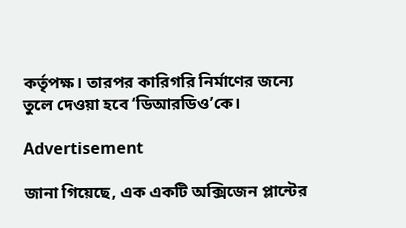কর্তৃপক্ষ। তারপর কারিগরি নির্মাণের জন্যে তুলে দেওয়া হবে ‘ডিআরডিও’কে।

Advertisement

জানা গিয়েছে, এক একটি অক্সিজেন প্লান্টের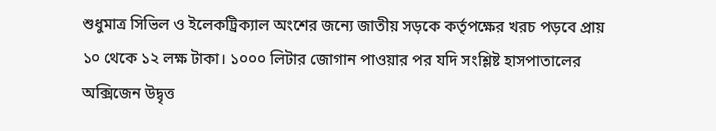শুধুমাত্র সিভিল ও ইলেকট্রিক্যাল অংশের জন্যে জাতীয় সড়কে কর্তৃপক্ষের খরচ পড়বে প্রায় ১০ থেকে ১২ লক্ষ টাকা। ১০০০ লিটার জোগান পাওয়ার পর যদি সংশ্লিষ্ট হাসপাতালের অক্সিজেন উদ্বৃত্ত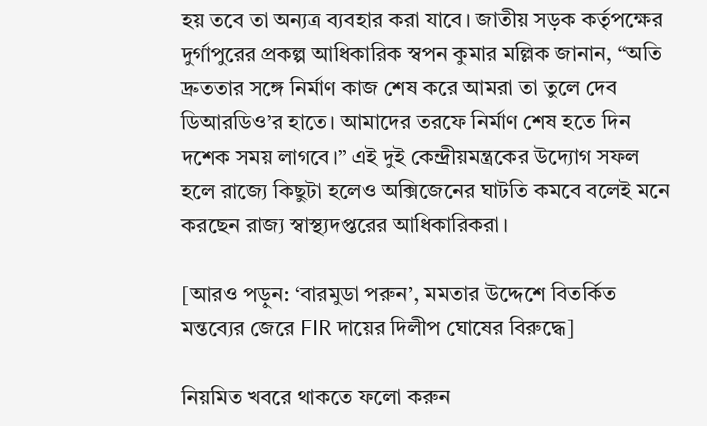হয় তবে তা অন্যত্র ব্যবহার করা যাবে। জাতীয় সড়ক কর্তৃপক্ষের দুর্গাপুরের প্রকল্প আধিকারিক স্বপন কুমার মল্লিক জানান, “অতি দ্রুততার সঙ্গে নির্মাণ কাজ শেষ করে আমরা তা তুলে দেব ডিআরডিও’র হাতে। আমাদের তরফে নির্মাণ শেষ হতে দিন দশেক সময় লাগবে।” এই দুই কেন্দ্রীয়মন্ত্রকের উদ্যোগ সফল হলে রাজ্যে কিছুটা হলেও অক্সিজেনের ঘাটতি কমবে বলেই মনে করছেন রাজ্য স্বাস্থ্যদপ্তরের আধিকারিকরা।

[আরও পড়ুন: ‘বারমুডা পরুন’, মমতার উদ্দেশে বিতর্কিত মন্তব্যের জেরে FIR দায়ের দিলীপ ঘোষের বিরুদ্ধে]

নিয়মিত খবরে থাকতে ফলো করুন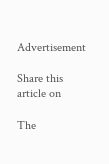Advertisement

Share this article on

The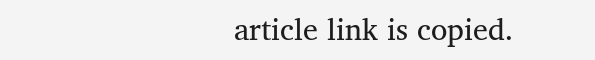article link is copied.